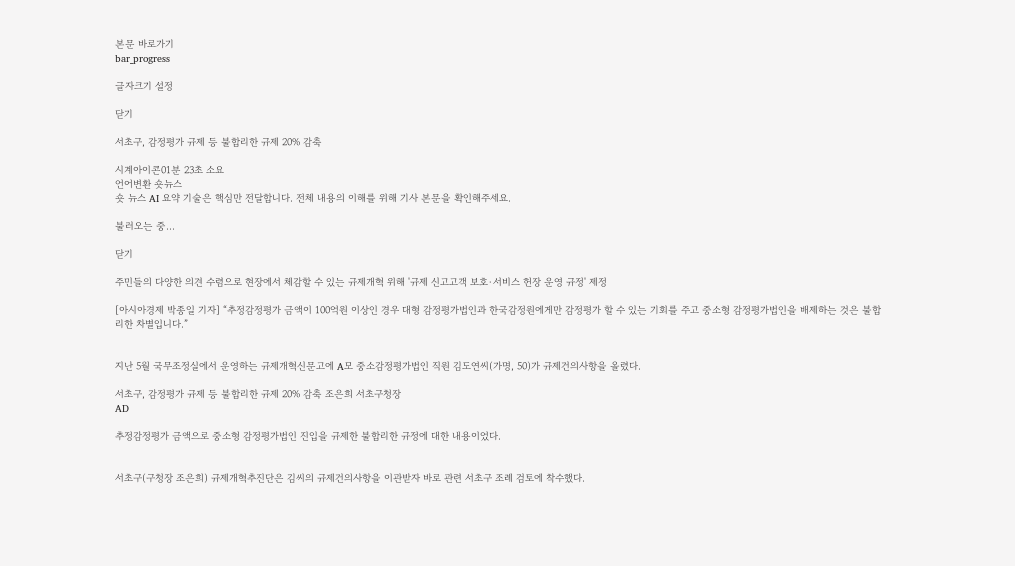본문 바로가기
bar_progress

글자크기 설정

닫기

서초구, 감정평가 규제 등 불합리한 규제 20% 감축

시계아이콘01분 23초 소요
언어변환 숏뉴스
숏 뉴스 AI 요약 기술은 핵심만 전달합니다. 전체 내용의 이해를 위해 기사 본문을 확인해주세요.

불러오는 중...

닫기

주민들의 다양한 의견 수렴으로 현장에서 체감할 수 있는 규제개혁 위해 '규제 신고고객 보호·서비스 헌장 운영 규정' 제정

[아시아경제 박종일 기자] “추정감정평가 금액이 100억원 이상인 경우 대형 감정평가법인과 한국감정원에게만 감정평가 할 수 있는 기회를 주고 중소형 감정평가법인을 배제하는 것은 불합리한 차별입니다.”


지난 5월 국무조정실에서 운영하는 규제개혁신문고에 A모 중소감정평가법인 직원 김도연씨(가명, 50)가 규제건의사항을 올렸다.

서초구, 감정평가 규제 등 불합리한 규제 20% 감축 조은희 서초구청장
AD

추정감정평가 금액으로 중소형 감정평가법인 진입을 규제한 불합리한 규정에 대한 내용이었다.


서초구(구청장 조은희) 규제개혁추진단은 김씨의 규제건의사항을 이관받자 바로 관련 서초구 조례 검토에 착수했다.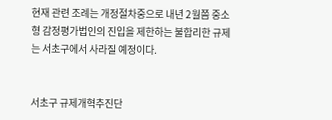현재 관련 조례는 개정절차중으로 내년 2월쯤 중소형 감정평가법인의 진입을 제한하는 불합리한 규제는 서초구에서 사라질 예정이다.


서초구 규제개혁추진단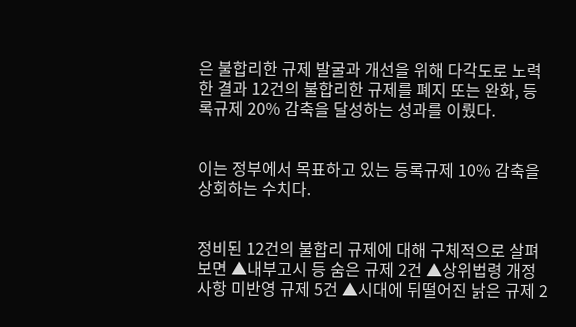은 불합리한 규제 발굴과 개선을 위해 다각도로 노력한 결과 12건의 불합리한 규제를 폐지 또는 완화, 등록규제 20% 감축을 달성하는 성과를 이뤘다.


이는 정부에서 목표하고 있는 등록규제 10% 감축을 상회하는 수치다.


정비된 12건의 불합리 규제에 대해 구체적으로 살펴보면 ▲내부고시 등 숨은 규제 2건 ▲상위법령 개정사항 미반영 규제 5건 ▲시대에 뒤떨어진 낡은 규제 2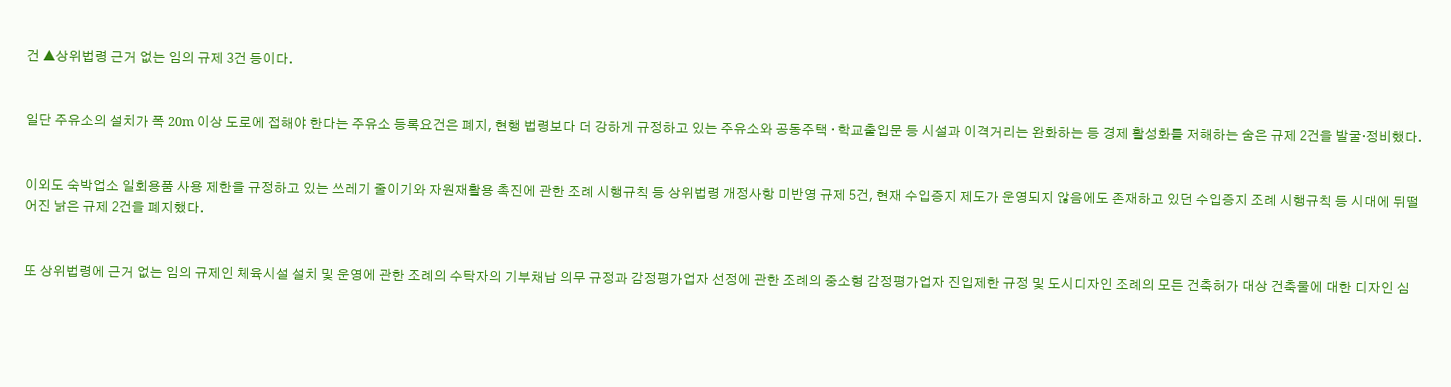건 ▲상위법령 근거 없는 임의 규제 3건 등이다.


일단 주유소의 설치가 폭 20m 이상 도로에 접해야 한다는 주유소 등록요건은 폐지, 현행 법령보다 더 강하게 규정하고 있는 주유소와 공동주택 · 학교출입문 등 시설과 이격거리는 완화하는 등 경제 활성화를 저해하는 숨은 규제 2건을 발굴·정비했다.


이외도 숙박업소 일회용품 사용 제한을 규정하고 있는 쓰레기 줄이기와 자원재활용 촉진에 관한 조례 시행규칙 등 상위법령 개정사항 미반영 규제 5건, 현재 수입증지 제도가 운영되지 않음에도 존재하고 있던 수입증지 조례 시행규칙 등 시대에 뒤떨어진 낡은 규제 2건을 폐지했다.


또 상위법령에 근거 없는 임의 규제인 체육시설 설치 및 운영에 관한 조례의 수탁자의 기부채납 의무 규정과 감정평가업자 선정에 관한 조례의 중소형 감정평가업자 진입제한 규정 및 도시디자인 조례의 모든 건축허가 대상 건축물에 대한 디자인 심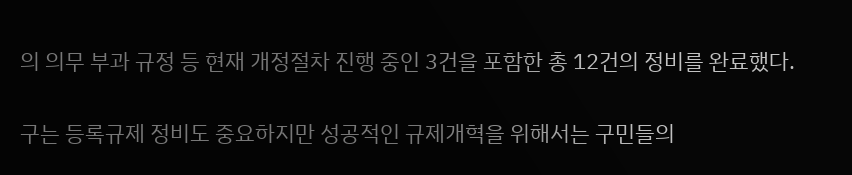의 의무 부과 규정 등 현재 개정절차 진행 중인 3건을 포함한 총 12건의 정비를 완료했다.


구는 등록규제 정비도 중요하지만 성공적인 규제개혁을 위해서는 구민들의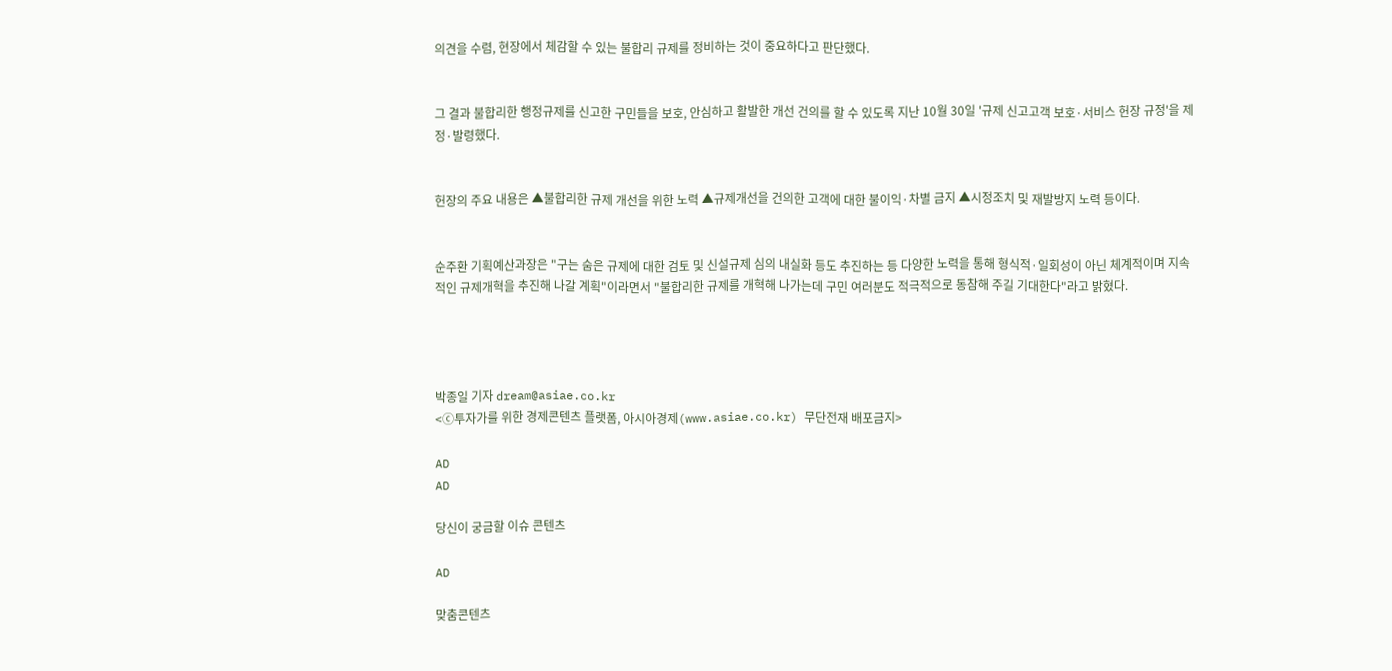의견을 수렴, 현장에서 체감할 수 있는 불합리 규제를 정비하는 것이 중요하다고 판단했다.


그 결과 불합리한 행정규제를 신고한 구민들을 보호, 안심하고 활발한 개선 건의를 할 수 있도록 지난 10월 30일 '규제 신고고객 보호·서비스 헌장 규정'을 제정·발령했다.


헌장의 주요 내용은 ▲불합리한 규제 개선을 위한 노력 ▲규제개선을 건의한 고객에 대한 불이익·차별 금지 ▲시정조치 및 재발방지 노력 등이다.


순주환 기획예산과장은 "구는 숨은 규제에 대한 검토 및 신설규제 심의 내실화 등도 추진하는 등 다양한 노력을 통해 형식적·일회성이 아닌 체계적이며 지속적인 규제개혁을 추진해 나갈 계획"이라면서 "불합리한 규제를 개혁해 나가는데 구민 여러분도 적극적으로 동참해 주길 기대한다"라고 밝혔다.




박종일 기자 dream@asiae.co.kr
<ⓒ투자가를 위한 경제콘텐츠 플랫폼, 아시아경제(www.asiae.co.kr) 무단전재 배포금지>

AD
AD

당신이 궁금할 이슈 콘텐츠

AD

맞춤콘텐츠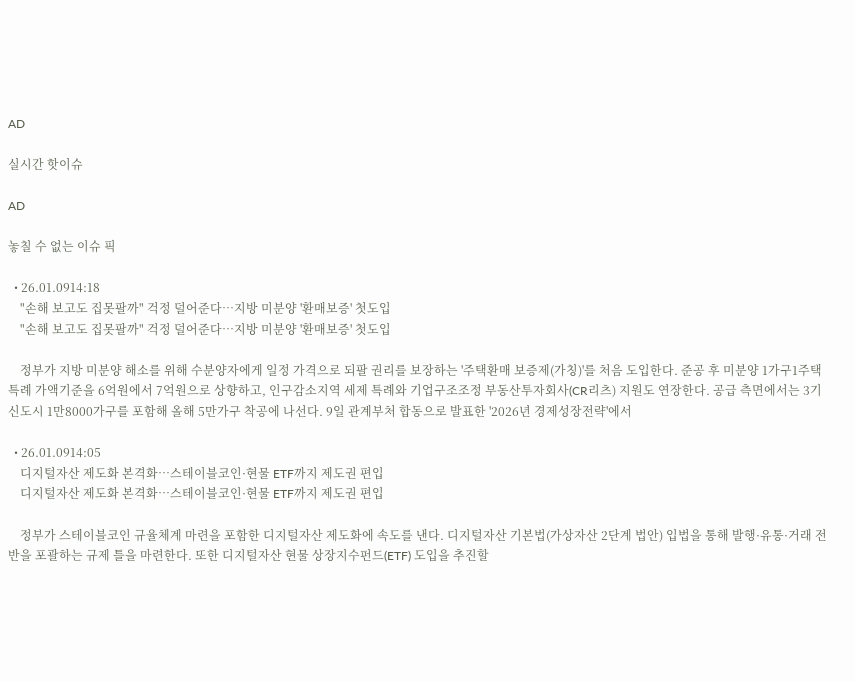AD

실시간 핫이슈

AD

놓칠 수 없는 이슈 픽

  • 26.01.0914:18
    "손해 보고도 집못팔까" 걱정 덜어준다…지방 미분양 '환매보증' 첫도입
    "손해 보고도 집못팔까" 걱정 덜어준다…지방 미분양 '환매보증' 첫도입

    정부가 지방 미분양 해소를 위해 수분양자에게 일정 가격으로 되팔 권리를 보장하는 '주택환매 보증제(가칭)'를 처음 도입한다. 준공 후 미분양 1가구1주택 특례 가액기준을 6억원에서 7억원으로 상향하고, 인구감소지역 세제 특례와 기업구조조정 부동산투자회사(CR리츠) 지원도 연장한다. 공급 측면에서는 3기 신도시 1만8000가구를 포함해 올해 5만가구 착공에 나선다. 9일 관계부처 합동으로 발표한 '2026년 경제성장전략'에서

  • 26.01.0914:05
    디지털자산 제도화 본격화…스테이블코인·현물 ETF까지 제도권 편입
    디지털자산 제도화 본격화…스테이블코인·현물 ETF까지 제도권 편입

    정부가 스테이블코인 규율체계 마련을 포함한 디지털자산 제도화에 속도를 낸다. 디지털자산 기본법(가상자산 2단계 법안) 입법을 통해 발행·유통·거래 전반을 포괄하는 규제 틀을 마련한다. 또한 디지털자산 현물 상장지수펀드(ETF) 도입을 추진할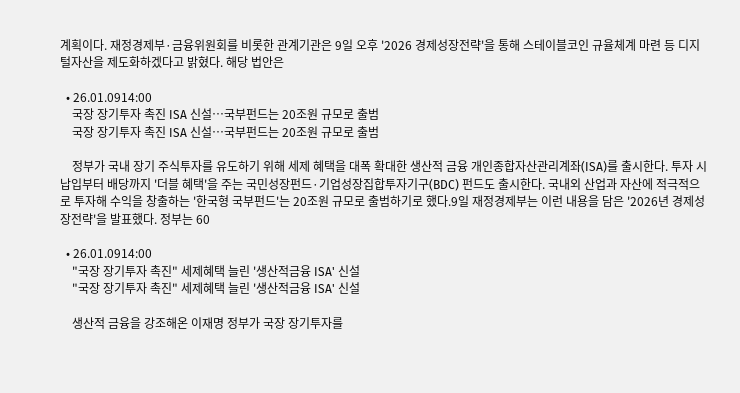계획이다. 재정경제부·금융위원회를 비롯한 관계기관은 9일 오후 '2026 경제성장전략'을 통해 스테이블코인 규율체계 마련 등 디지털자산을 제도화하겠다고 밝혔다. 해당 법안은

  • 26.01.0914:00
    국장 장기투자 촉진 ISA 신설…국부펀드는 20조원 규모로 출범
    국장 장기투자 촉진 ISA 신설…국부펀드는 20조원 규모로 출범

    정부가 국내 장기 주식투자를 유도하기 위해 세제 혜택을 대폭 확대한 생산적 금융 개인종합자산관리계좌(ISA)를 출시한다. 투자 시 납입부터 배당까지 '더블 혜택'을 주는 국민성장펀드·기업성장집합투자기구(BDC) 펀드도 출시한다. 국내외 산업과 자산에 적극적으로 투자해 수익을 창출하는 '한국형 국부펀드'는 20조원 규모로 출범하기로 했다.9일 재정경제부는 이런 내용을 담은 '2026년 경제성장전략'을 발표했다. 정부는 60

  • 26.01.0914:00
    "국장 장기투자 촉진" 세제혜택 늘린 '생산적금융 ISA' 신설
    "국장 장기투자 촉진" 세제혜택 늘린 '생산적금융 ISA' 신설

    생산적 금융을 강조해온 이재명 정부가 국장 장기투자를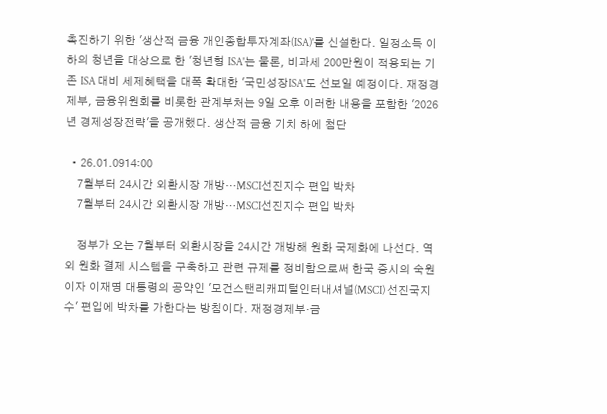촉진하기 위한 '생산적 금융 개인종합투자계좌(ISA)'를 신설한다. 일정소득 이하의 청년을 대상으로 한 '청년형 ISA'는 물론, 비과세 200만원이 적용되는 기존 ISA 대비 세제혜택을 대폭 확대한 '국민성장ISA'도 선보일 예정이다. 재정경제부, 금융위원회를 비롯한 관계부처는 9일 오후 이러한 내용을 포함한 '2026년 경제성장전략'을 공개했다. 생산적 금융 기치 하에 첨단

  • 26.01.0914:00
    7월부터 24시간 외환시장 개방…MSCI선진지수 편입 박차
    7월부터 24시간 외환시장 개방…MSCI선진지수 편입 박차

    정부가 오는 7월부터 외환시장을 24시간 개방해 원화 국제화에 나선다. 역외 원화 결제 시스템을 구축하고 관련 규제를 정비함으로써 한국 증시의 숙원이자 이재명 대통령의 공약인 '모건스탠리캐피털인터내셔널(MSCI) 선진국지수' 편입에 박차를 가한다는 방침이다. 재정경제부·금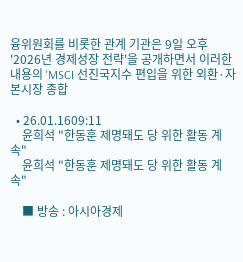융위원회를 비롯한 관계 기관은 9일 오후 '2026년 경제성장 전략'을 공개하면서 이러한 내용의 'MSCI 선진국지수 편입을 위한 외환·자본시장 종합

  • 26.01.1609:11
    윤희석 "한동훈 제명돼도 당 위한 활동 계속"
    윤희석 "한동훈 제명돼도 당 위한 활동 계속"

    ■ 방송 : 아시아경제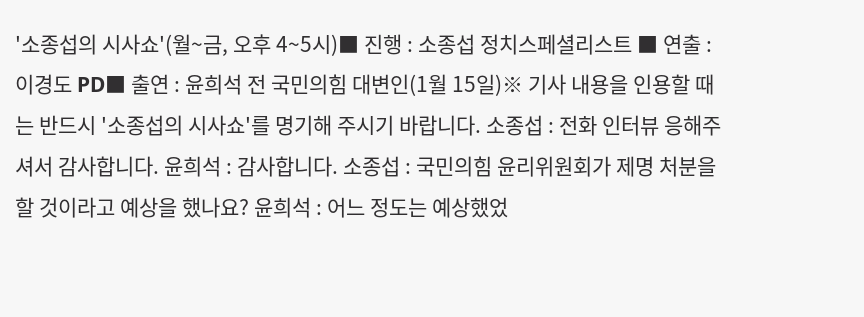'소종섭의 시사쇼'(월~금, 오후 4~5시)■ 진행 : 소종섭 정치스페셜리스트 ■ 연출 : 이경도 PD■ 출연 : 윤희석 전 국민의힘 대변인(1월 15일)※ 기사 내용을 인용할 때는 반드시 '소종섭의 시사쇼'를 명기해 주시기 바랍니다. 소종섭 : 전화 인터뷰 응해주셔서 감사합니다. 윤희석 : 감사합니다. 소종섭 : 국민의힘 윤리위원회가 제명 처분을 할 것이라고 예상을 했나요? 윤희석 : 어느 정도는 예상했었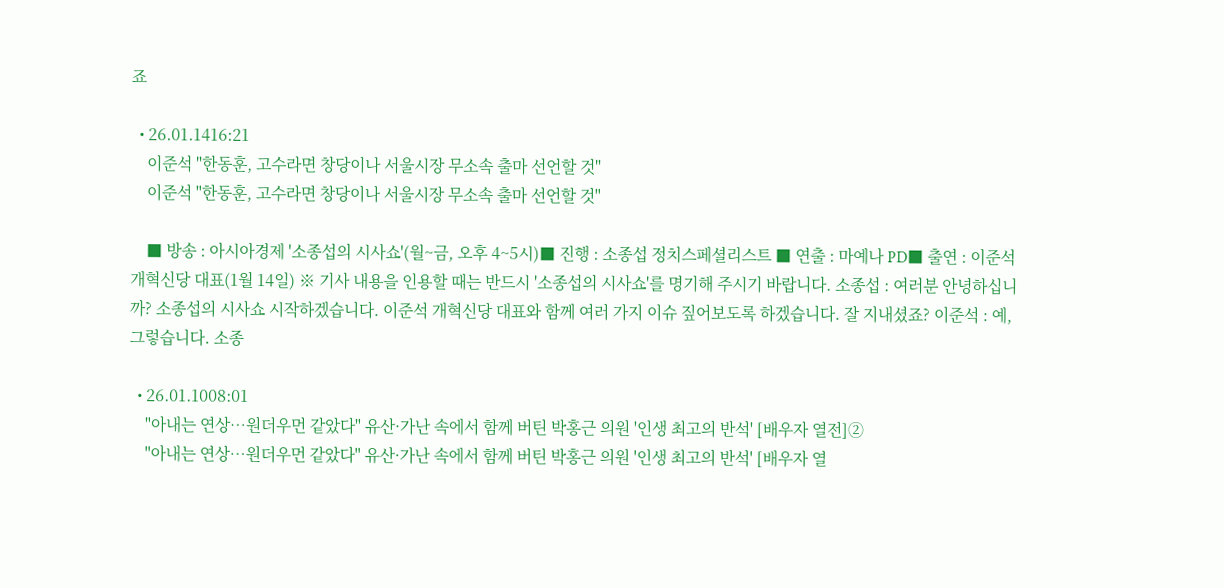죠

  • 26.01.1416:21
    이준석 "한동훈, 고수라면 창당이나 서울시장 무소속 출마 선언할 것"
    이준석 "한동훈, 고수라면 창당이나 서울시장 무소속 출마 선언할 것"

    ■ 방송 : 아시아경제 '소종섭의 시사쇼'(월~금, 오후 4~5시)■ 진행 : 소종섭 정치스페셜리스트 ■ 연출 : 마예나 PD■ 출연 : 이준석 개혁신당 대표(1월 14일) ※ 기사 내용을 인용할 때는 반드시 '소종섭의 시사쇼'를 명기해 주시기 바랍니다. 소종섭 : 여러분 안녕하십니까? 소종섭의 시사쇼 시작하겠습니다. 이준석 개혁신당 대표와 함께 여러 가지 이슈 짚어보도록 하겠습니다. 잘 지내셨죠? 이준석 : 예, 그렇습니다. 소종

  • 26.01.1008:01
    "아내는 연상…원더우먼 같았다" 유산·가난 속에서 함께 버틴 박홍근 의원 '인생 최고의 반석' [배우자 열전]②
    "아내는 연상…원더우먼 같았다" 유산·가난 속에서 함께 버틴 박홍근 의원 '인생 최고의 반석' [배우자 열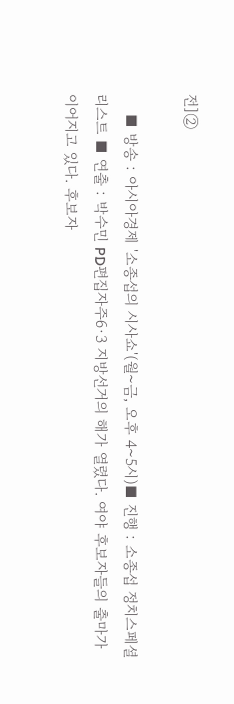전]②

    ■ 방송 : 아시아경제 '소종섭의 시사쇼'(월~금, 오후 4~5시)■ 진행 : 소종섭 정치스페셜리스트 ■ 연출 : 박수민 PD편집자주6·3 지방선거의 해가 열렸다. 여야 후보자들의 출마가 이어지고 있다. 후보자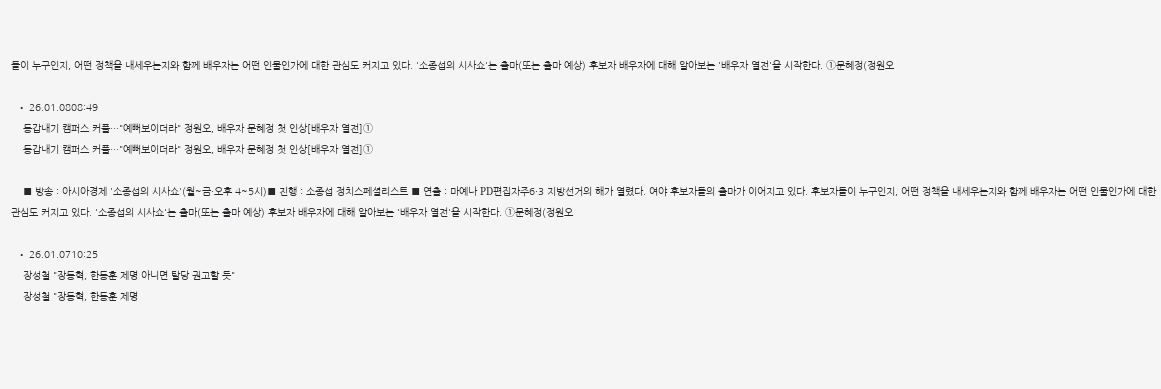들이 누구인지, 어떤 정책을 내세우는지와 함께 배우자는 어떤 인물인가에 대한 관심도 커지고 있다. '소종섭의 시사쇼'는 출마(또는 출마 예상) 후보자 배우자에 대해 알아보는 '배우자 열전'을 시작한다. ①문혜정(정원오

  • 26.01.0808:49
    동갑내기 캠퍼스 커플…"예뻐보이더라" 정원오, 배우자 문혜정 첫 인상[배우자 열전]①
    동갑내기 캠퍼스 커플…"예뻐보이더라" 정원오, 배우자 문혜정 첫 인상[배우자 열전]①

    ■ 방송 : 아시아경제 '소종섭의 시사쇼'(월~금·오후 4~5시)■ 진행 : 소종섭 정치스페셜리스트 ■ 연출 : 마예나 PD편집자주6·3 지방선거의 해가 열렸다. 여야 후보자들의 출마가 이어지고 있다. 후보자들이 누구인지, 어떤 정책을 내세우는지와 함께 배우자는 어떤 인물인가에 대한 관심도 커지고 있다. '소종섭의 시사쇼'는 출마(또는 출마 예상) 후보자 배우자에 대해 알아보는 '배우자 열전'을 시작한다. ①문혜정(정원오

  • 26.01.0710:25
    장성철 "장동혁, 한동훈 제명 아니면 탈당 권고할 듯"
    장성철 "장동혁, 한동훈 제명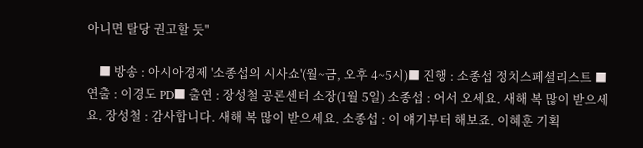아니면 탈당 권고할 듯"

    ■ 방송 : 아시아경제 '소종섭의 시사쇼'(월~금, 오후 4~5시)■ 진행 : 소종섭 정치스페셜리스트 ■ 연출 : 이경도 PD■ 출연 : 장성철 공론센터 소장(1월 5일) 소종섭 : 어서 오세요. 새해 복 많이 받으세요. 장성철 : 감사합니다. 새해 복 많이 받으세요. 소종섭 : 이 얘기부터 해보죠. 이혜훈 기획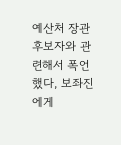예산처 장관 후보자와 관련해서 폭언했다, 보좌진에게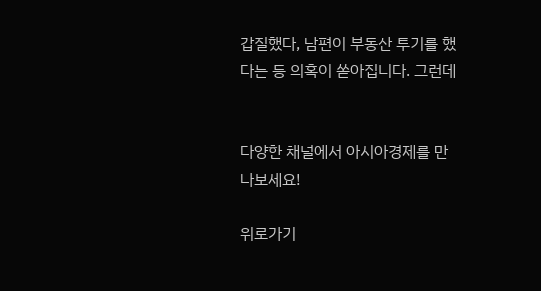갑질했다, 남편이 부동산 투기를 했다는 등 의혹이 쏟아집니다. 그런데


다양한 채널에서 아시아경제를 만나보세요!

위로가기